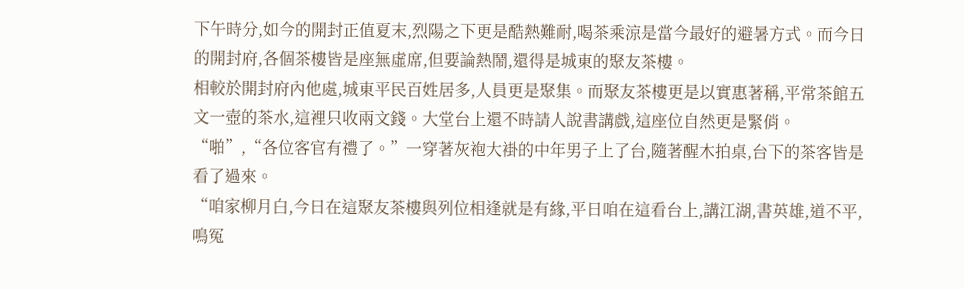下午時分,如今的開封正值夏末,烈陽之下更是酷熱難耐,喝茶乘涼是當今最好的避暑方式。而今日的開封府,各個茶樓皆是座無虛席,但要論熱鬧,還得是城東的聚友茶樓。
相較於開封府內他處,城東平民百姓居多,人員更是聚集。而聚友茶樓更是以實惠著稱,平常茶館五文一壺的茶水,這裡只收兩文錢。大堂台上還不時請人說書講戲,這座位自然更是緊俏。
“啪”,“各位客官有禮了。”一穿著灰袍大褂的中年男子上了台,隨著醒木拍桌,台下的茶客皆是看了過來。
“咱家柳月白,今日在這聚友茶樓與列位相逢就是有緣,平日咱在這看台上,講江湖,書英雄,道不平,鳴冤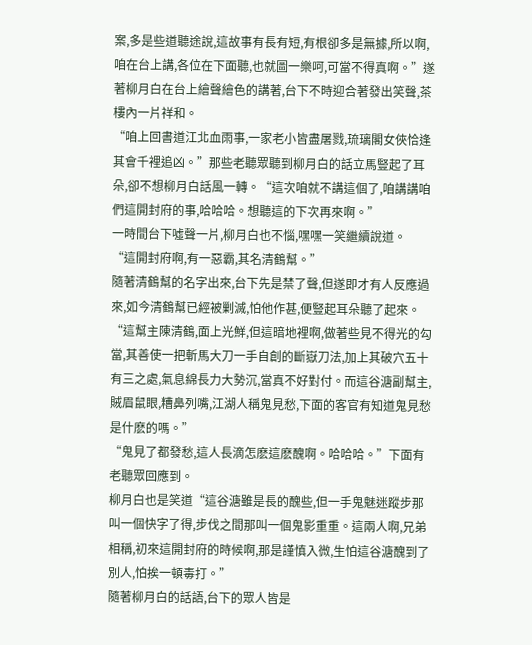案,多是些道聽途說,這故事有長有短,有根卻多是無據,所以啊,咱在台上講,各位在下面聽,也就圖一樂呵,可當不得真啊。”遂著柳月白在台上繪聲繪色的講著,台下不時迎合著發出笑聲,茶樓內一片祥和。
“咱上回書道江北血雨事,一家老小皆盡屠戮,琉璃閣女俠恰逢其會千裡追凶。”那些老聽眾聽到柳月白的話立馬豎起了耳朵,卻不想柳月白話風一轉。“這次咱就不講這個了,咱講講咱們這開封府的事,哈哈哈。想聽這的下次再來啊。”
一時間台下噓聲一片,柳月白也不惱,嘿嘿一笑繼續說道。
“這開封府啊,有一惡霸,其名清鶴幫。”
隨著清鶴幫的名字出來,台下先是禁了聲,但遂即才有人反應過來,如今清鶴幫已經被剿滅,怕他作甚,便豎起耳朵聽了起來。
“這幫主陳清鶴,面上光鮮,但這暗地裡啊,做著些見不得光的勾當,其善使一把斬馬大刀一手自創的斷嶽刀法,加上其破穴五十有三之處,氣息綿長力大勢沉,當真不好對付。而這谷溏副幫主,賊眉鼠眼,糟鼻列嘴,江湖人稱鬼見愁,下面的客官有知道鬼見愁是什麽的嗎。”
“鬼見了都發愁,這人長滴怎麽這麽醜啊。哈哈哈。”下面有老聽眾回應到。
柳月白也是笑道“這谷溏雖是長的醜些,但一手鬼魅迷蹤步那叫一個快字了得,步伐之間那叫一個鬼影重重。這兩人啊,兄弟相稱,初來這開封府的時候啊,那是謹慎入微,生怕這谷溏醜到了別人,怕挨一頓毒打。”
隨著柳月白的話語,台下的眾人皆是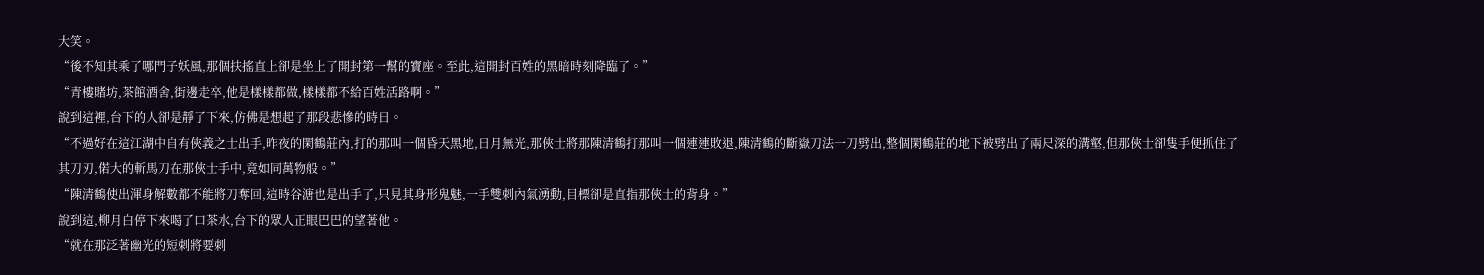大笑。
“後不知其乘了哪門子妖風,那個扶搖直上卻是坐上了開封第一幫的寶座。至此,這開封百姓的黑暗時刻降臨了。”
“青樓賭坊,茶館酒舍,街邊走卒,他是樣樣都做,樣樣都不給百姓活路啊。”
說到這裡,台下的人卻是靜了下來,仿佛是想起了那段悲慘的時日。
“不過好在這江湖中自有俠義之士出手,昨夜的閑鶴莊內,打的那叫一個昏天黑地,日月無光,那俠士將那陳清鶴打那叫一個連連敗退,陳清鶴的斷嶽刀法一刀劈出,整個閑鶴莊的地下被劈出了兩尺深的溝壑,但那俠士卻隻手便抓住了其刀刃,偌大的斬馬刀在那俠士手中,竟如同萬物般。”
“陳清鶴使出渾身解數都不能將刀奪回,這時谷溏也是出手了,只見其身形鬼魅,一手雙刺內氣湧動,目標卻是直指那俠士的背身。”
說到這,柳月白停下來喝了口茶水,台下的眾人正眼巴巴的望著他。
“就在那泛著幽光的短刺將要刺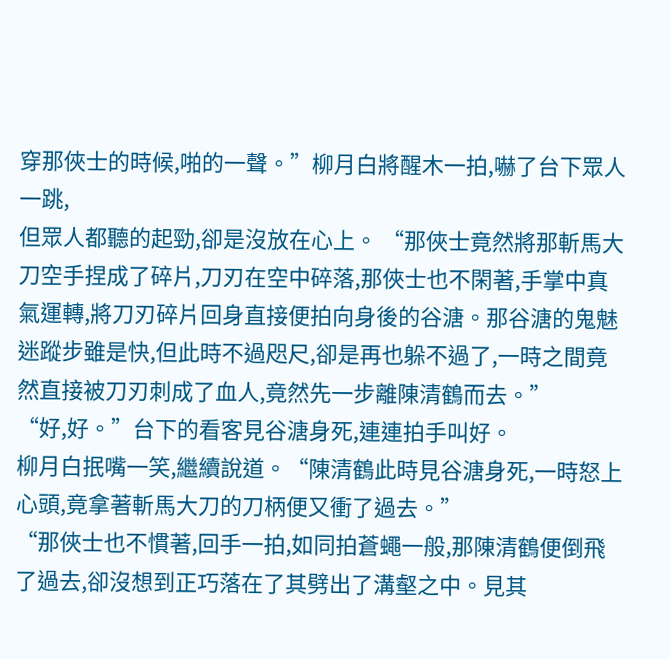穿那俠士的時候,啪的一聲。”柳月白將醒木一拍,嚇了台下眾人一跳,
但眾人都聽的起勁,卻是沒放在心上。 “那俠士竟然將那斬馬大刀空手捏成了碎片,刀刃在空中碎落,那俠士也不閑著,手掌中真氣運轉,將刀刃碎片回身直接便拍向身後的谷溏。那谷溏的鬼魅迷蹤步雖是快,但此時不過咫尺,卻是再也躲不過了,一時之間竟然直接被刀刃刺成了血人,竟然先一步離陳清鶴而去。”
“好,好。”台下的看客見谷溏身死,連連拍手叫好。
柳月白抿嘴一笑,繼續說道。“陳清鶴此時見谷溏身死,一時怒上心頭,竟拿著斬馬大刀的刀柄便又衝了過去。”
“那俠士也不慣著,回手一拍,如同拍蒼蠅一般,那陳清鶴便倒飛了過去,卻沒想到正巧落在了其劈出了溝壑之中。見其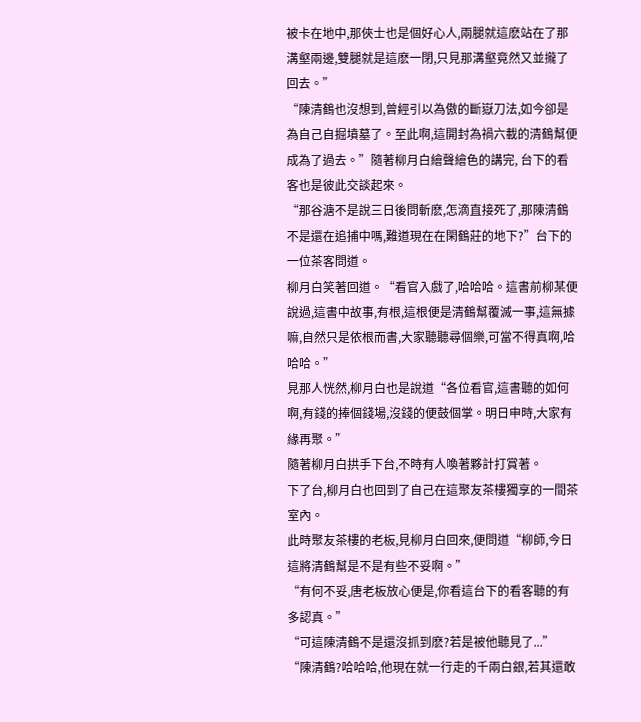被卡在地中,那俠士也是個好心人,兩腿就這麽站在了那溝壑兩邊,雙腿就是這麽一閉,只見那溝壑竟然又並攏了回去。”
“陳清鶴也沒想到,曾經引以為傲的斷嶽刀法,如今卻是為自己自掘墳墓了。至此啊,這開封為禍六載的清鶴幫便成為了過去。”隨著柳月白繪聲繪色的講完, 台下的看客也是彼此交談起來。
“那谷溏不是說三日後問斬麽,怎滴直接死了,那陳清鶴不是還在追捕中嗎,難道現在在閑鶴莊的地下?”台下的一位茶客問道。
柳月白笑著回道。“看官入戲了,哈哈哈。這書前柳某便說過,這書中故事,有根,這根便是清鶴幫覆滅一事,這無據嘛,自然只是依根而書,大家聽聽尋個樂,可當不得真啊,哈哈哈。”
見那人恍然,柳月白也是說道“各位看官,這書聽的如何啊,有錢的捧個錢場,沒錢的便鼓個掌。明日申時,大家有緣再聚。”
隨著柳月白拱手下台,不時有人喚著夥計打賞著。
下了台,柳月白也回到了自己在這聚友茶樓獨享的一間茶室內。
此時聚友茶樓的老板,見柳月白回來,便問道“柳師,今日這將清鶴幫是不是有些不妥啊。”
“有何不妥,唐老板放心便是,你看這台下的看客聽的有多認真。”
“可這陳清鶴不是還沒抓到麽?若是被他聽見了...”
“陳清鶴?哈哈哈,他現在就一行走的千兩白銀,若其還敢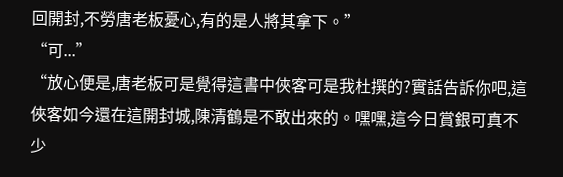回開封,不勞唐老板憂心,有的是人將其拿下。”
“可...”
“放心便是,唐老板可是覺得這書中俠客可是我杜撰的?實話告訴你吧,這俠客如今還在這開封城,陳清鶴是不敢出來的。嘿嘿,這今日賞銀可真不少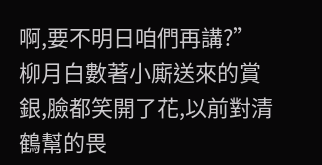啊,要不明日咱們再講?”
柳月白數著小廝送來的賞銀,臉都笑開了花,以前對清鶴幫的畏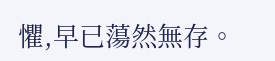懼,早已蕩然無存。